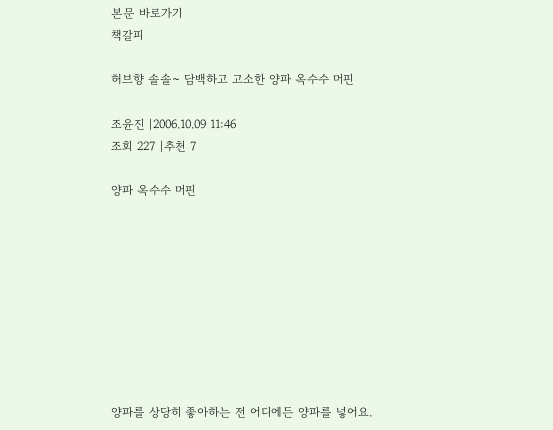본문 바로가기
책갈피

허브향 솔솔~ 담백하고 고소한 양파 옥수수 머핀

조윤진 |2006.10.09 11:46
조회 227 |추천 7

양파 옥수수 머핀









양파를 상당히 좋아하는 전 어디에든 양파를 넣어요.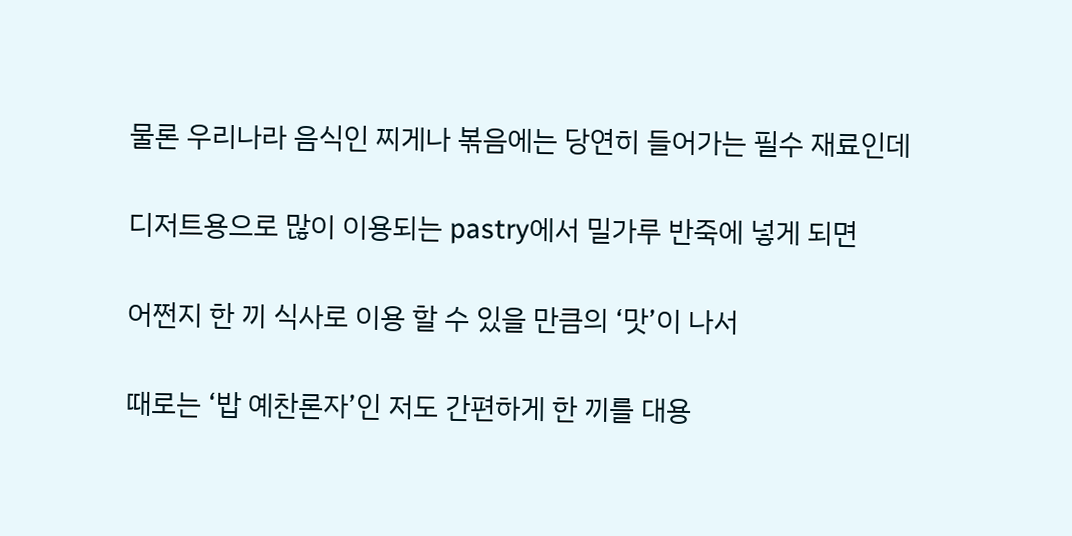물론 우리나라 음식인 찌게나 볶음에는 당연히 들어가는 필수 재료인데

디저트용으로 많이 이용되는 pastry에서 밀가루 반죽에 넣게 되면

어쩐지 한 끼 식사로 이용 할 수 있을 만큼의 ‘맛’이 나서

때로는 ‘밥 예찬론자’인 저도 간편하게 한 끼를 대용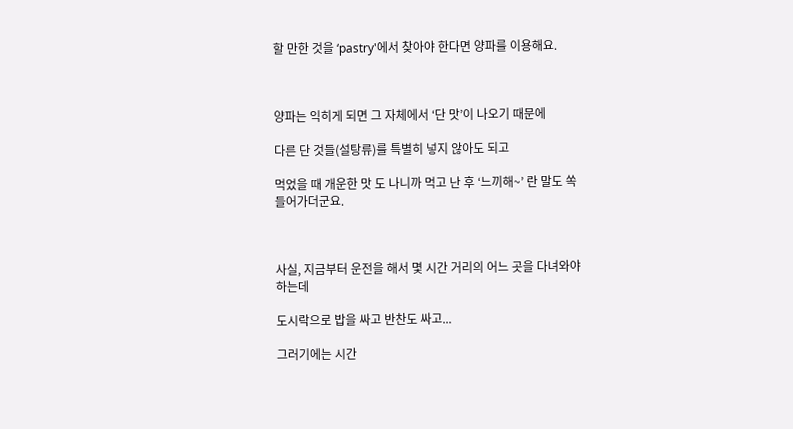할 만한 것을 ‘pastry'에서 찾아야 한다면 양파를 이용해요.



양파는 익히게 되면 그 자체에서 ‘단 맛’이 나오기 때문에

다른 단 것들(설탕류)를 특별히 넣지 않아도 되고

먹었을 때 개운한 맛 도 나니까 먹고 난 후 ‘느끼해~’ 란 말도 쏙 들어가더군요.



사실, 지금부터 운전을 해서 몇 시간 거리의 어느 곳을 다녀와야 하는데

도시락으로 밥을 싸고 반찬도 싸고...

그러기에는 시간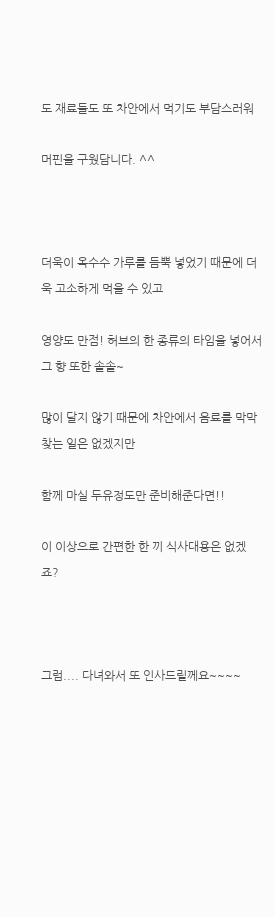도 재료들도 또 차안에서 먹기도 부담스러워

머핀을 구웠담니다. ^^



더욱이 옥수수 가루를 듬뿍 넣었기 때문에 더욱 고소하게 먹을 수 있고

영양도 만점! 허브의 한 종류의 타임을 넣어서 그 향 또한 솔솔~

많이 달지 않기 때문에 차안에서 음료를 막막 찾는 일은 없겠지만

함께 마실 두유정도만 준비해준다면!!

이 이상으로 간편한 한 끼 식사대용은 없겠죠?



그럼.... 다녀와서 또 인사드릴께요~~~~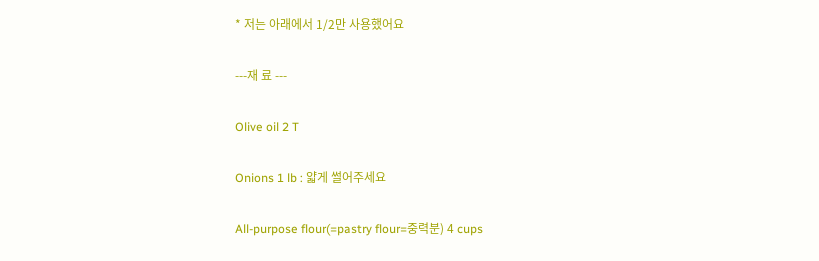* 저는 아래에서 1/2만 사용했어요

---재 료 ---

Olive oil 2 T

Onions 1 lb : 얇게 썰어주세요

All-purpose flour(=pastry flour=중력분) 4 cups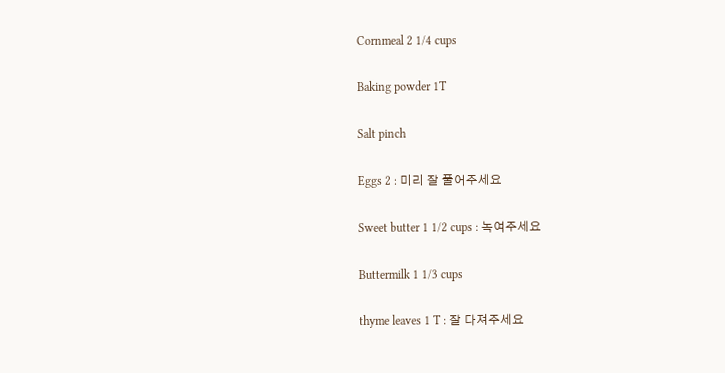Cornmeal 2 1/4 cups

Baking powder 1T

Salt pinch

Eggs 2 : 미리 잘 풀어주세요

Sweet butter 1 1/2 cups : 녹여주세요

Buttermilk 1 1/3 cups

thyme leaves 1 T : 잘 다져주세요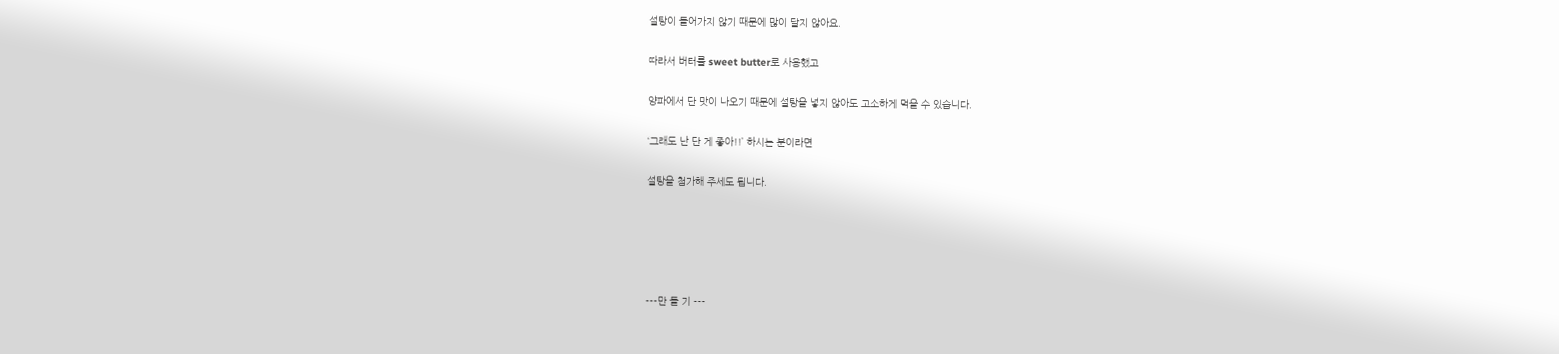설탕이 들어가지 않기 때문에 많이 달지 않아요.

따라서 버터를 sweet butter로 사용했고

양파에서 단 맛이 나오기 때문에 설탕을 넣지 않아도 고소하게 먹을 수 있습니다.

‘그래도 난 단 게 좋아!!’ 하시는 분이라면

설탕을 첨가해 주세도 됩니다.





---만 들 기 ---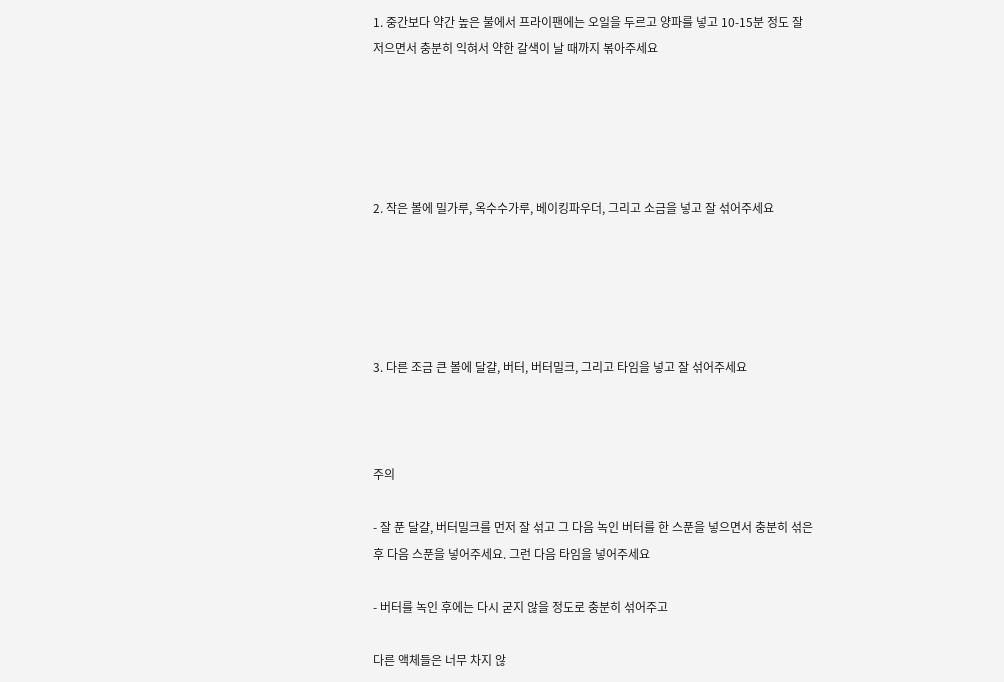1. 중간보다 약간 높은 불에서 프라이팬에는 오일을 두르고 양파를 넣고 10-15분 정도 잘 저으면서 충분히 익혀서 약한 갈색이 날 때까지 볶아주세요





2. 작은 볼에 밀가루, 옥수수가루, 베이킹파우더, 그리고 소금을 넣고 잘 섞어주세요





3. 다른 조금 큰 볼에 달걀, 버터, 버터밀크, 그리고 타임을 넣고 잘 섞어주세요



주의

- 잘 푼 달걀, 버터밀크를 먼저 잘 섞고 그 다음 녹인 버터를 한 스푼을 넣으면서 충분히 섞은 후 다음 스푼을 넣어주세요. 그런 다음 타임을 넣어주세요

- 버터를 녹인 후에는 다시 굳지 않을 정도로 충분히 섞어주고

다른 액체들은 너무 차지 않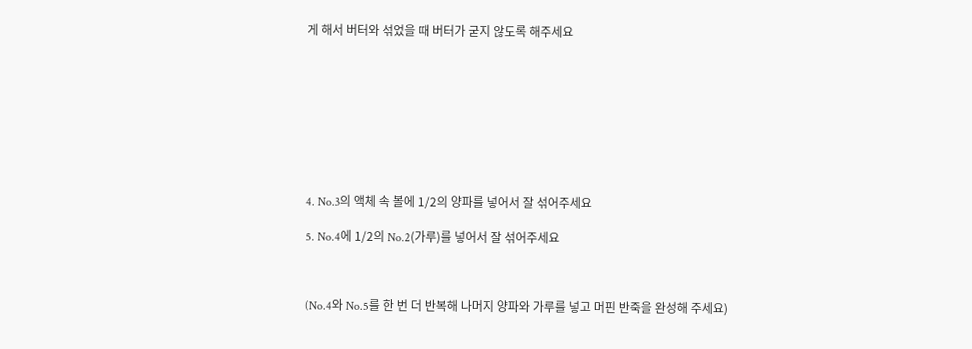게 해서 버터와 섞었을 때 버터가 굳지 않도록 해주세요









4. No.3의 액체 속 볼에 1/2의 양파를 넣어서 잘 섞어주세요

5. No.4에 1/2의 No.2(가루)를 넣어서 잘 섞어주세요



(No.4와 No.5를 한 번 더 반복해 나머지 양파와 가루를 넣고 머핀 반죽을 완성해 주세요)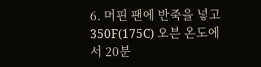6. 머핀 팬에 반죽을 넣고 350F(175C) 오븐 온도에서 20분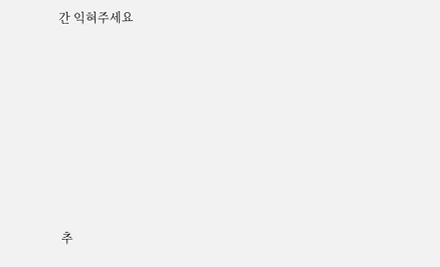간 익혀주세요









추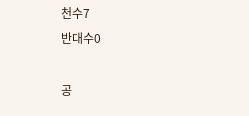천수7
반대수0

공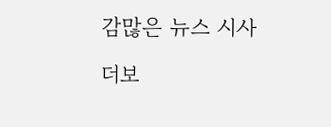감많은 뉴스 시사

더보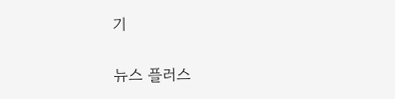기

뉴스 플러스